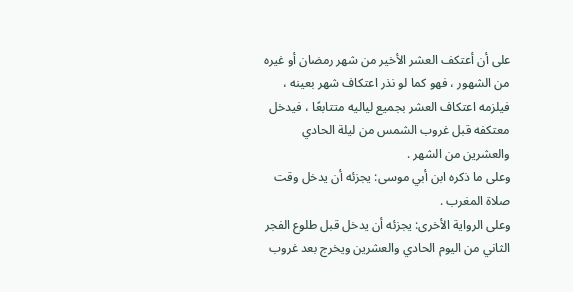على أن أعتكف العشر الأخير من شهر رمضان أو غيره من الشهور ، فهو كما لو نذر اعتكاف شهر بعينه ، فيلزمه اعتكاف العشر بجميع لياليه متتابعًا ، فيدخل معتكفه قبل غروب الشمس من ليلة الحادي والعشرين من الشهر .
وعلى ما ذكره ابن أبي موسى: يجزئه أن يدخل وقت صلاة المغرب .
وعلى الرواية الأخرى: يجزئه أن يدخل قبل طلوع الفجر الثاني من اليوم الحادي والعشرين ويخرج بعد غروب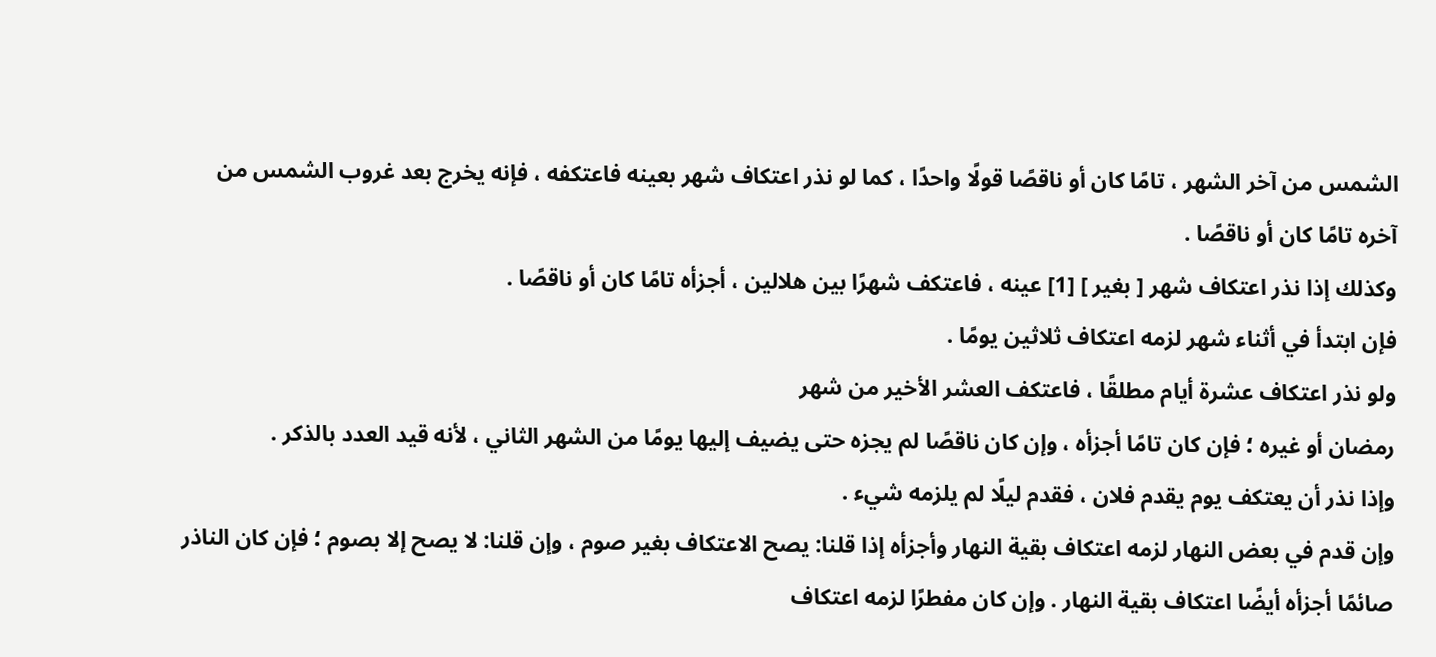الشمس من آخر الشهر ، تامًا كان أو ناقصًا قولًا واحدًا ، كما لو نذر اعتكاف شهر بعينه فاعتكفه ، فإنه يخرج بعد غروب الشمس من آخره تامًا كان أو ناقصًا .
وكذلك إذا نذر اعتكاف شهر [ بغير ] [1] عينه ، فاعتكف شهرًا بين هلالين ، أجزأه تامًا كان أو ناقصًا .
فإن ابتدأ في أثناء شهر لزمه اعتكاف ثلاثين يومًا .
ولو نذر اعتكاف عشرة أيام مطلقًا ، فاعتكف العشر الأخير من شهر
رمضان أو غيره ؛ فإن كان تامًا أجزأه ، وإن كان ناقصًا لم يجزه حتى يضيف إليها يومًا من الشهر الثاني ، لأنه قيد العدد بالذكر .
وإذا نذر أن يعتكف يوم يقدم فلان ، فقدم ليلًا لم يلزمه شيء .
وإن قدم في بعض النهار لزمه اعتكاف بقية النهار وأجزأه إذا قلنا: يصح الاعتكاف بغير صوم ، وإن قلنا: لا يصح إلا بصوم ؛ فإن كان الناذر صائمًا أجزأه أيضًا اعتكاف بقية النهار . وإن كان مفطرًا لزمه اعتكاف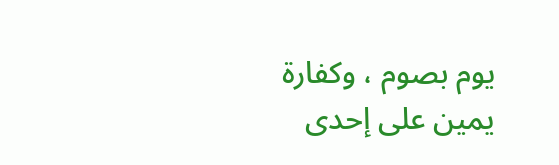يوم بصوم ، وكفارة يمين على إحدى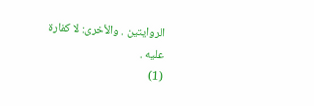الروايتين . والأخرى: لا كفارة عليه .
(1)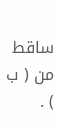ساقط من ( ب ) .